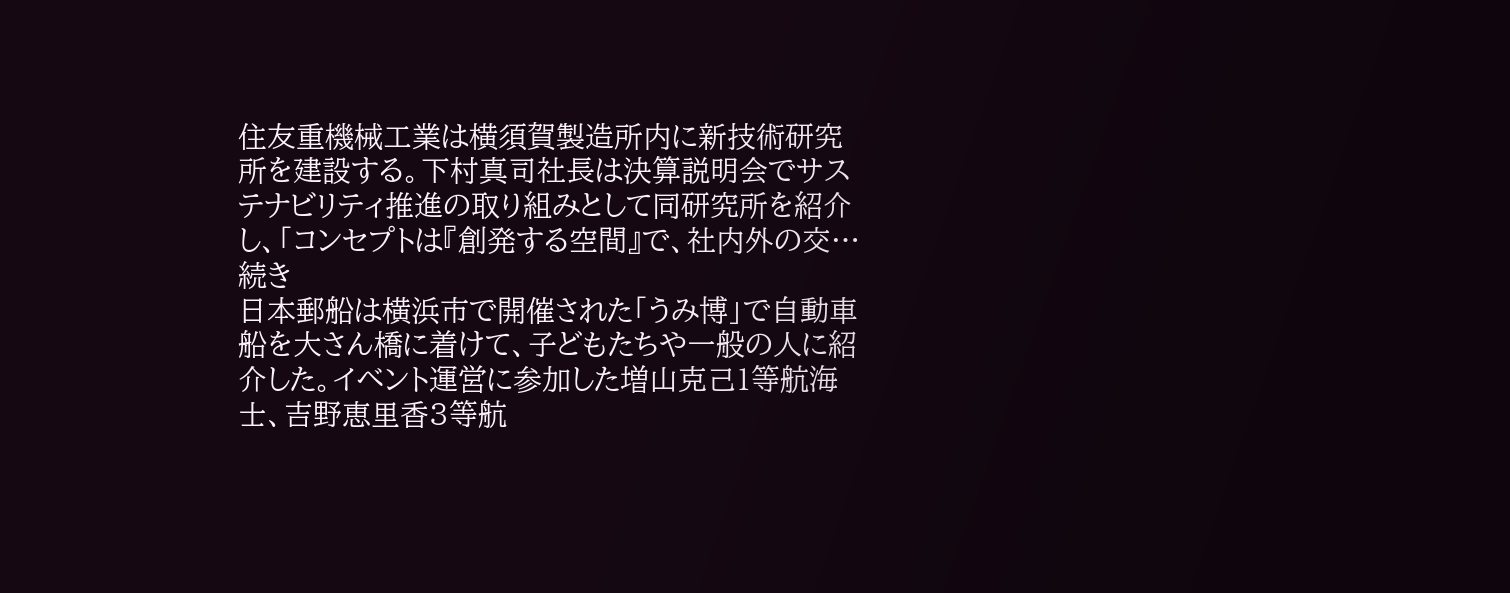住友重機械工業は横須賀製造所内に新技術研究所を建設する。下村真司社長は決算説明会でサステナビリティ推進の取り組みとして同研究所を紹介し、「コンセプトは『創発する空間』で、社内外の交…続き
日本郵船は横浜市で開催された「うみ博」で自動車船を大さん橋に着けて、子どもたちや一般の人に紹介した。イベント運営に参加した増山克己1等航海士、吉野恵里香3等航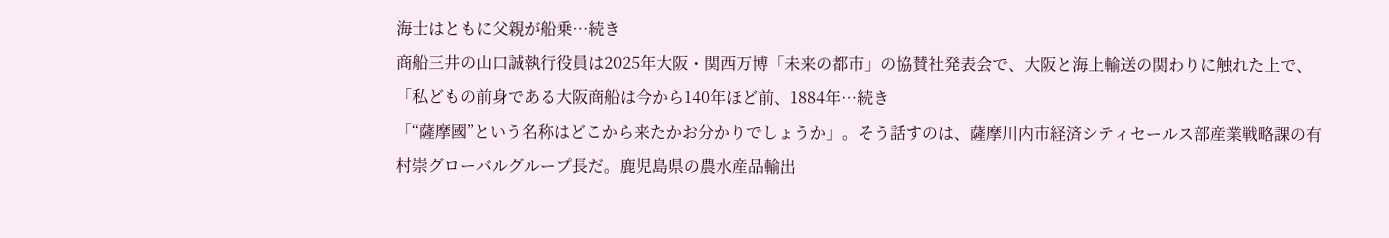海士はともに父親が船乗…続き
商船三井の山口誠執行役員は2025年大阪・関西万博「未来の都市」の協賛社発表会で、大阪と海上輸送の関わりに触れた上で、「私どもの前身である大阪商船は今から140年ほど前、1884年…続き
「“薩摩國”という名称はどこから来たかお分かりでしょうか」。そう話すのは、薩摩川内市経済シティセールス部産業戦略課の有村崇グローバルグループ長だ。鹿児島県の農水産品輸出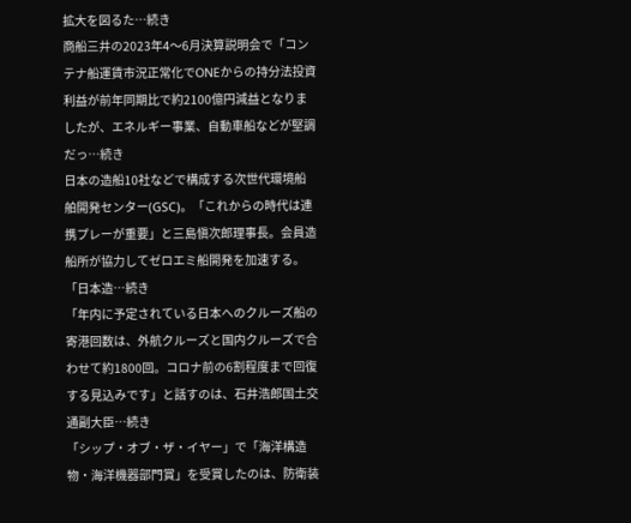拡大を図るた…続き
商船三井の2023年4〜6月決算説明会で「コンテナ船運賃市況正常化でONEからの持分法投資利益が前年同期比で約2100億円減益となりましたが、エネルギー事業、自動車船などが堅調だっ…続き
日本の造船10社などで構成する次世代環境船舶開発センター(GSC)。「これからの時代は連携プレーが重要」と三島愼次郎理事長。会員造船所が協力してゼロエミ船開発を加速する。「日本造…続き
「年内に予定されている日本へのクルーズ船の寄港回数は、外航クルーズと国内クルーズで合わせて約1800回。コロナ前の6割程度まで回復する見込みです」と話すのは、石井浩郎国土交通副大臣…続き
「シップ・オブ・ザ・イヤー」で「海洋構造物・海洋機器部門賞」を受賞したのは、防衛装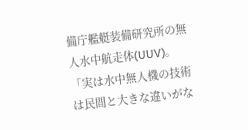備庁艦艇装備研究所の無人水中航走体(UUV)。「実は水中無人機の技術は民間と大きな違いがな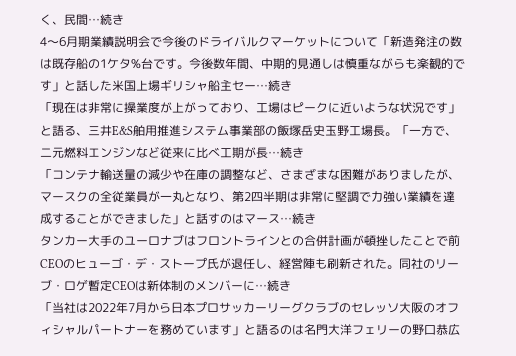く、民間…続き
4〜6月期業績説明会で今後のドライバルクマーケットについて「新造発注の数は既存船の1ケタ%台です。今後数年間、中期的見通しは慎重ながらも楽観的です」と話した米国上場ギリシャ船主セー…続き
「現在は非常に操業度が上がっており、工場はピークに近いような状況です」と語る、三井E&S舶用推進システム事業部の飯塚岳史玉野工場長。「一方で、二元燃料エンジンなど従来に比べ工期が長…続き
「コンテナ輸送量の減少や在庫の調整など、さまざまな困難がありましたが、マースクの全従業員が一丸となり、第2四半期は非常に堅調で力強い業績を達成することができました」と話すのはマース…続き
タンカー大手のユーロナブはフロントラインとの合併計画が頓挫したことで前CEOのヒューゴ・デ・ストープ氏が退任し、経営陣も刷新された。同社のリーブ・ロゲ暫定CEOは新体制のメンバーに…続き
「当社は2022年7月から日本プロサッカーリーグクラブのセレッソ大阪のオフィシャルパートナーを務めています」と語るのは名門大洋フェリーの野口恭広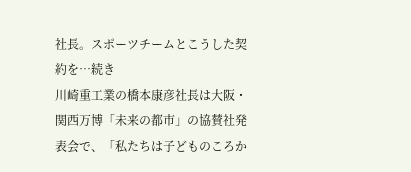社長。スポーツチームとこうした契約を…続き
川崎重工業の橋本康彦社長は大阪・関西万博「未来の都市」の協賛社発表会で、「私たちは子どものころか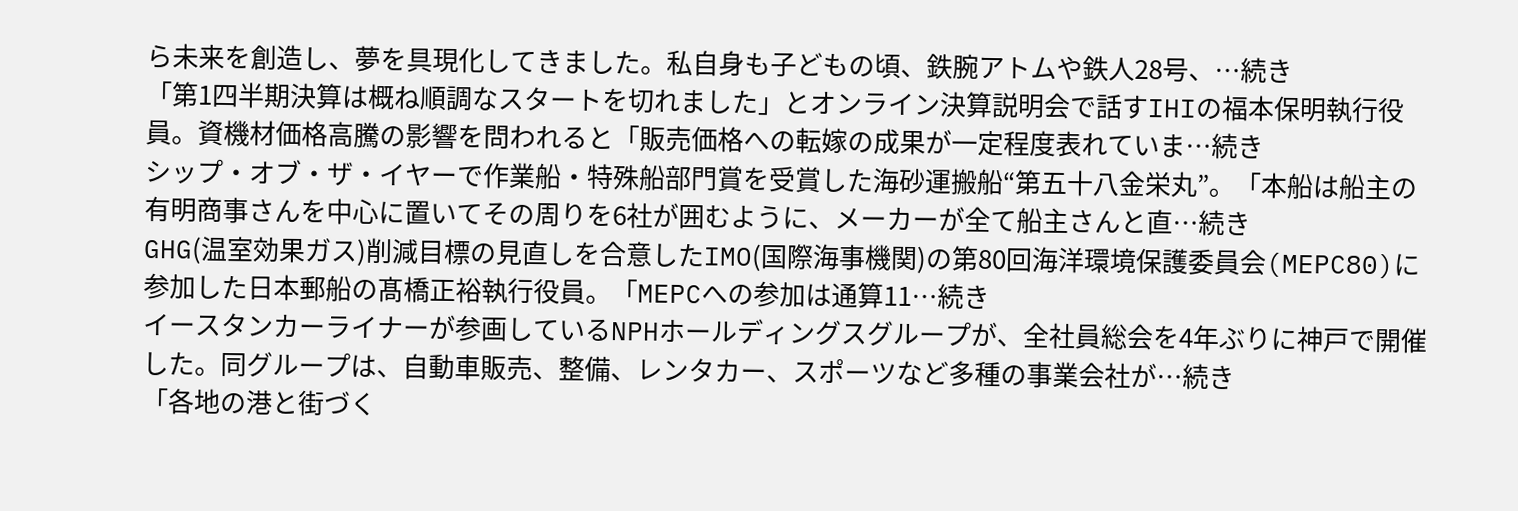ら未来を創造し、夢を具現化してきました。私自身も子どもの頃、鉄腕アトムや鉄人28号、…続き
「第1四半期決算は概ね順調なスタートを切れました」とオンライン決算説明会で話すIHIの福本保明執行役員。資機材価格高騰の影響を問われると「販売価格への転嫁の成果が一定程度表れていま…続き
シップ・オブ・ザ・イヤーで作業船・特殊船部門賞を受賞した海砂運搬船“第五十八金栄丸”。「本船は船主の有明商事さんを中心に置いてその周りを6社が囲むように、メーカーが全て船主さんと直…続き
GHG(温室効果ガス)削減目標の見直しを合意したIMO(国際海事機関)の第80回海洋環境保護委員会(MEPC80)に参加した日本郵船の髙橋正裕執行役員。「MEPCへの参加は通算11…続き
イースタンカーライナーが参画しているNPHホールディングスグループが、全社員総会を4年ぶりに神戸で開催した。同グループは、自動車販売、整備、レンタカー、スポーツなど多種の事業会社が…続き
「各地の港と街づく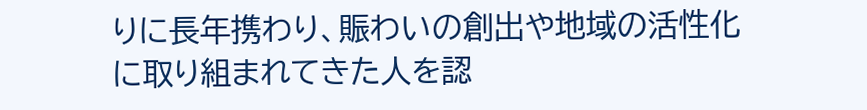りに長年携わり、賑わいの創出や地域の活性化に取り組まれてきた人を認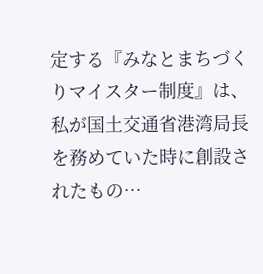定する『みなとまちづくりマイスター制度』は、私が国土交通省港湾局長を務めていた時に創設されたもの…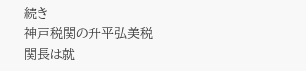続き
神戸税関の升平弘美税関長は就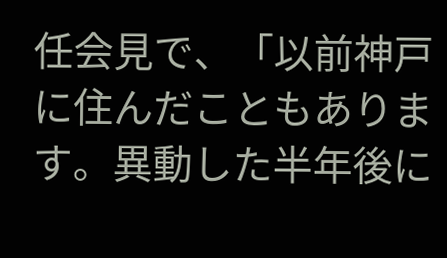任会見で、「以前神戸に住んだこともあります。異動した半年後に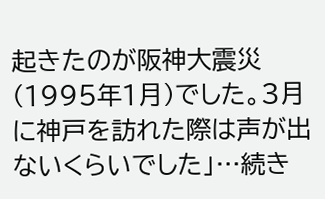起きたのが阪神大震災(1995年1月)でした。3月に神戸を訪れた際は声が出ないくらいでした」…続き